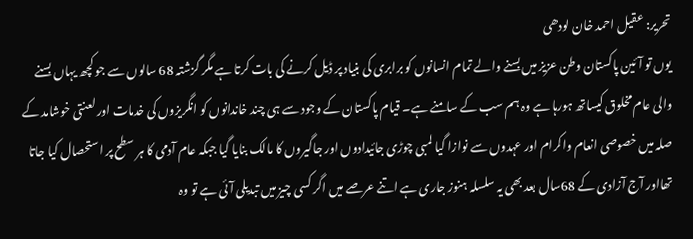تحریر: عقیل احمد خان لودھی
یوں تو آئین پاکستان وطن عزیز میں بسنے والے تمام انسانوں کو برابری کی بنیاد پر ڈیل کرنے کی بات کرتا ہے مگر گزشتہ 68 سالوں سے جو کچھ یہاں بسنے والی عام مخلوق کیساتھ ہورہا ہے وہ ہم سب کے سامنے ہے۔ قیام پاکستان کے وجود سے ہی چند خاندانوں کو انگریزوں کی خدمات اورلعنتی خوشامد کے صلہ میں خصوصی انعام واکرام اور عہدوں سے نوازا گیا لمبی چوڑی جائیدادوں اور جاگیروں کا مالک بنایا گیا جبکہ عام آدمی کا ہر سطح پر استحصال کیا جاتا تھااور آج آزادی کے 68سال بعد بھی یہ سلسلہ ہنوز جاری ہے اتنے عرصے میں اگر کسی چیز میں تبدیلی آئی ہے تو وہ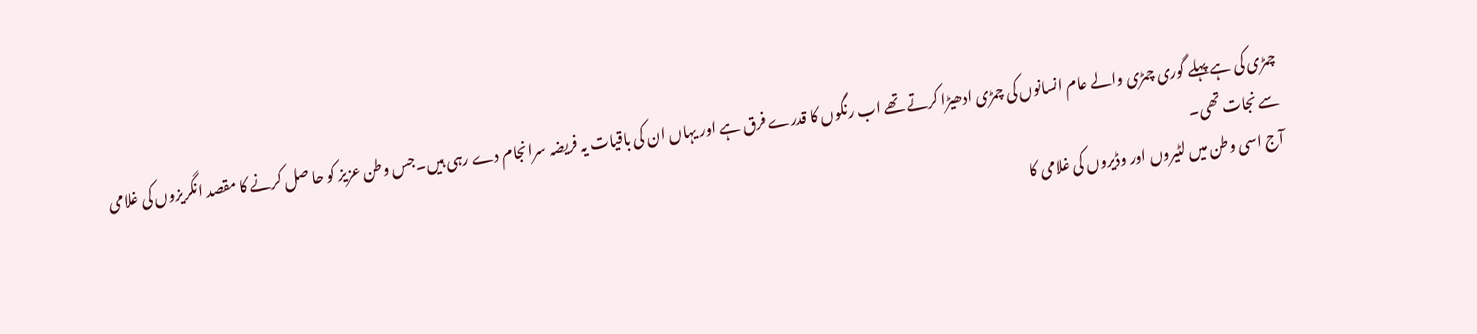چمڑی کی ہے پہلے گوری چمڑی والے عام انسانوں کی چمڑی ادھیڑا کرتے تھے اب رنگوں کا قدرے فرق ہے اور یہاں ان کی باقیات یہ فریضہ سرانجام دے رہی ہیں۔جس وطن عزیز کو حا صل کرنے کا مقصد انگریزوں کی غلامی سے نجات تھی۔
آج اسی وطن میں لٹیروں اور وڈیروں کی غلامی کا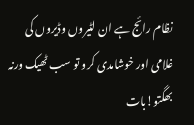نظام رائج ہے ان لٹیروں وڈیروں کی غلامی اور خوشامدی کرو تو سب ٹھیک ورنہ بھگتو!بات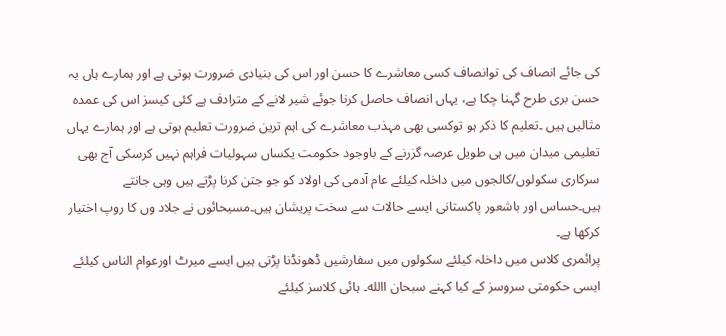کی جائے انصاف کی توانصاف کسی معاشرے کا حسن اور اس کی بنیادی ضرورت ہوتی ہے اور ہمارے ہاں یہ حسن بری طرح گہنا چکا ہے، یہاں انصاف حاصل کرنا جوئے شیر لانے کے مترادف ہے کئی کیسز اس کی عمدہ مثالیں ہیں ۔تعلیم کا ذکر ہو توکسی بھی مہذب معاشرے کی اہم ترین ضرورت تعلیم ہوتی ہے اور ہمارے یہاں تعلیمی میدان میں ہی طویل عرصہ گزرنے کے باوجود حکومت یکساں سہولیات فراہم نہیں کرسکی آج بھی سرکاری سکولوں/کالجوں میں داخلہ کیلئے عام آدمی کی اولاد کو جو جتن کرنا پڑتے ہیں وہی جانتے ہیں۔حساس اور باشعور پاکستانی ایسے حالات سے سخت پریشان ہیں۔مسیحائوں نے جلاد وں کا روپ اختیار کرکھا ہے۔
پرائمری کلاس میں داخلہ کیلئے سکولوں میں سفارشیں ڈھونڈنا پڑتی ہیں ایسے میرٹ اورعوام الناس کیلئے ایسی حکومتی سروسز کے کیا کہنے سبحان االله۔ ہائی کلاسز کیلئے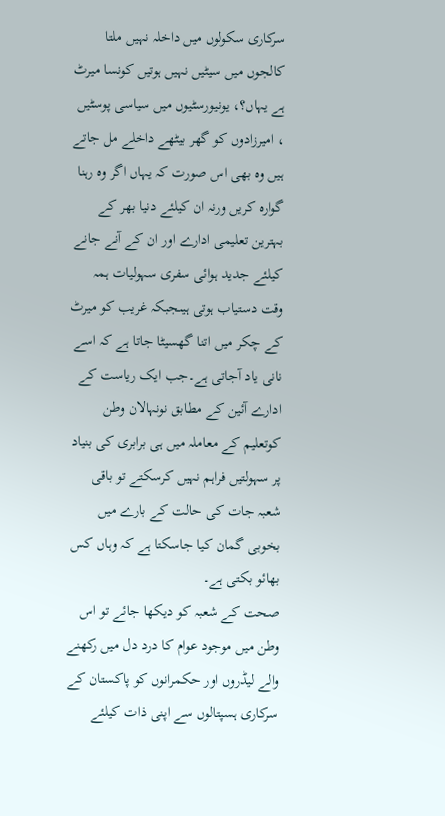سرکاری سکولوں میں داخلہ نہیں ملتا کالجوں میں سیٹیں نہیں ہوتیں کونسا میرٹ ہے یہاں؟، یونیورسٹیوں میں سیاسی پوسٹیں ، امیرزادوں کو گھر بیٹھے داخلے مل جاتے ہیں وہ بھی اس صورت کہ یہاں اگر وہ رہنا گوارہ کریں ورنہ ان کیلئے دنیا بھر کے بہترین تعلیمی ادارے اور ان کے آنے جانے کیلئے جدید ہوائی سفری سہولیات ہمہ وقت دستیاب ہوتی ہیںجبکہ غریب کو میرٹ کے چکر میں اتنا گھسیٹا جاتا ہے کہ اسے نانی یاد آجاتی ہے۔جب ایک ریاست کے ادارے آئین کے مطابق نونہالان وطن کوتعلیم کے معاملہ میں ہی برابری کی بنیاد پر سہولتیں فراہم نہیں کرسکتے تو باقی شعبہ جات کی حالت کے بارے میں بخوبی گمان کیا جاسکتا ہے کہ وہاں کس بھائو بکتی ہے۔
صحت کے شعبہ کو دیکھا جائے تو اس وطن میں موجود عوام کا درد دل میں رکھنے والے لیڈروں اور حکمرانوں کو پاکستان کے سرکاری ہسپتالوں سے اپنی ذات کیلئے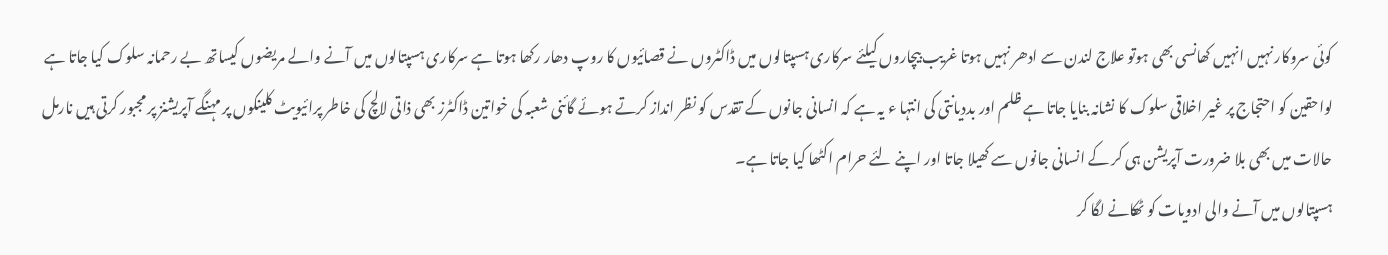کوئی سروکار نہیں انہیں کھانسی بھی ہوتو علاج لندن سے ادھر نہیں ہوتا غریب بیچاروں کیلئے سرکاری ہسپتالوں میں ڈاکٹروں نے قصائیوں کا روپ دھار رکھا ہوتا ہے سرکاری ہسپتالوں میں آنے والے مریضوں کیساتھ بے رحمانہ سلوک کیا جاتا ہے لواحقین کو احتجاج پر غیر اخلاقی سلوک کا نشانہ بنایا جاتا ہے ظلم اور بددیانتی کی انتہا ء یہ ہے کہ انسانی جانوں کے تقدس کو نظر انداز کرتے ہوئے گائنی شعبہ کی خواتین ڈاکٹرز بھی ذاتی لالچ کی خاطر پرائیویٹ کلینکوں پر مہنگے آپریشنز پر مجبور کرتی ہیں نارمل حالات میں بھی بلا ضرورت آپریشن ہی کر کے انسانی جانوں سے کھیلا جاتا اور اپنے لئے حرام اکٹھا کیا جاتا ہے۔
ہسپتالوں میں آنے والی ادویات کو ٹھکانے لگا کر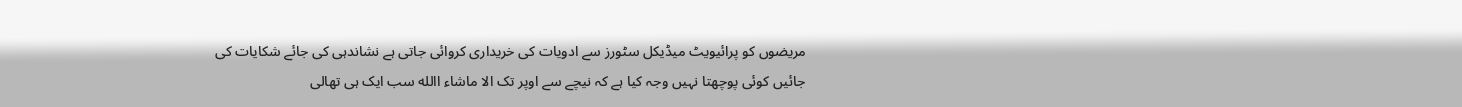مریضوں کو پرائیویٹ میڈیکل سٹورز سے ادویات کی خریداری کروائی جاتی ہے نشاندہی کی جائے شکایات کی جائیں کوئی پوچھتا نہیں وجہ کیا ہے کہ نیچے سے اوپر تک الا ماشاء االله سب ایک ہی تھالی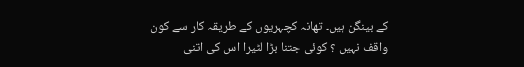کے بینگن ہیں۔ تھانہ کچہریوں کے طریقہ کار سے کون واقف نہیں ؟ کوئی جتنا بڑا لٹیرا اس کی اتنی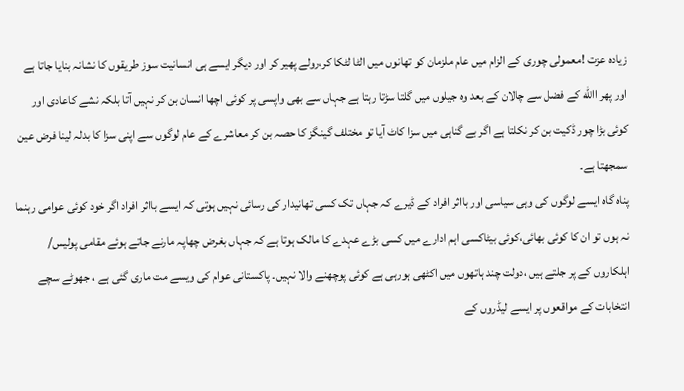زیادہ عزت !معمولی چوری کے الزام میں عام ملزمان کو تھانوں میں الٹا لٹکا کر،رولے پھیر کر اور دیگر ایسے ہی انسانیت سوز طریقوں کا نشانہ بنایا جاتا ہے اور پھر االله کے فضل سے چالان کے بعد وہ جیلوں میں گلتا سڑتا رہتا ہے جہاں سے بھی واپسی پر کوئی اچھا انسان بن کر نہیں آتا بلکہ نشے کاعادی اور کوئی بڑا چور ڈکیت بن کر نکلتا ہے اگر بے گناہی میں سزا کاٹ آیا تو مختلف گینگز کا حصہ بن کر معاشرے کے عام لوگوں سے اپنی سزا کا بدلہ لینا فرض عین سمجھتا ہے۔
پناہ گاہ ایسے لوگوں کی وہی سیاسی اور بااثر افراد کے ڈیرے کہ جہاں تک کسی تھانیدار کی رسائی نہیں ہوتی کہ ایسے بااثر افراد اگر خود کوئی عوامی رہنما نہ ہوں تو ان کا کوئی بھائی،کوئی بیٹاکسی اہم ادارے میں کسی بڑے عہدے کا مالک ہوتا ہے کہ جہاں بغرض چھاپہ مارنے جاتے ہوئے مقامی پولیس/ اہلکاروں کے پر جلتے ہیں ،دولت چند ہاتھوں میں اکٹھی ہورہی ہے کوئی پوچھنے والا نہیں۔ پاکستانی عوام کی ویسے مت ماری گئی ہے ، جھوٹے سچے انتخابات کے مواقعوں پر ایسے لیڈروں کے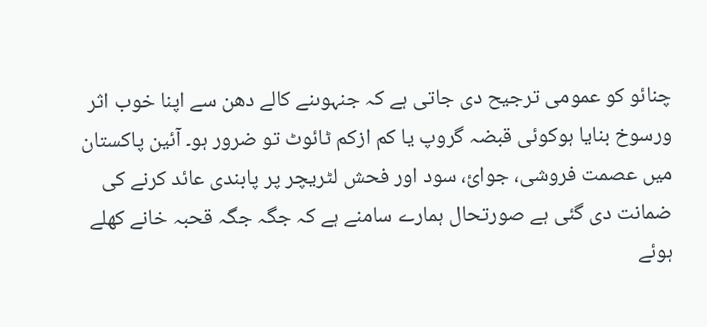چنائو کو عمومی ترجیح دی جاتی ہے کہ جنہوںنے کالے دھن سے اپنا خوب اثر ورسوخ بنایا ہوکوئی قبضہ گروپ یا کم ازکم ٹائوٹ تو ضرور ہو۔ آئین پاکستان میں عصمت فروشی، جوائ، سود اور فحش لٹریچر پر پابندی عائد کرنے کی ضمانت دی گئی ہے صورتحال ہمارے سامنے ہے کہ جگہ جگہ قحبہ خانے کھلے ہوئے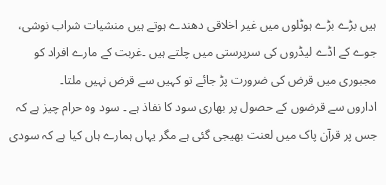ہیں بڑے بڑے ہوٹلوں میں غیر اخلاقی دھندے ہوتے ہیں منشیات شراب نوشی، جوے کے اڈے لیڈروں کی سرپرستی میں چلتے ہیں ۔غربت کے مارے افراد کو مجبوری میں قرض کی ضرورت پڑ جائے تو کہیں سے قرض نہیں ملتا۔
اداروں سے قرضوں کے حصول پر بھاری سود کا نفاذ ہے ۔ سود وہ حرام چیز ہے کہ جس پر قرآن پاک میں لعنت بھیجی گئی ہے مگر یہاں ہمارے ہاں کیا ہے کہ سودی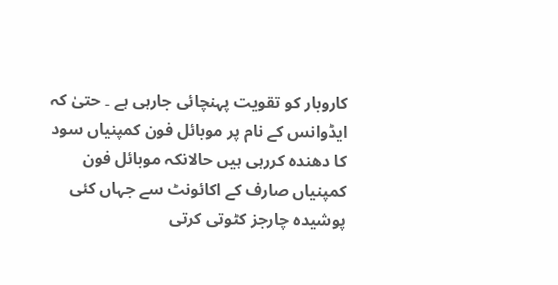کاروبار کو تقویت پہنچائی جارہی ہے ۔ حتیٰ کہ ایڈوانس کے نام پر موبائل فون کمپنیاں سود کا دھندہ کررہی ہیں حالانکہ موبائل فون کمپنیاں صارف کے اکائونٹ سے جہاں کئی پوشیدہ چارجز کٹوتی کرتی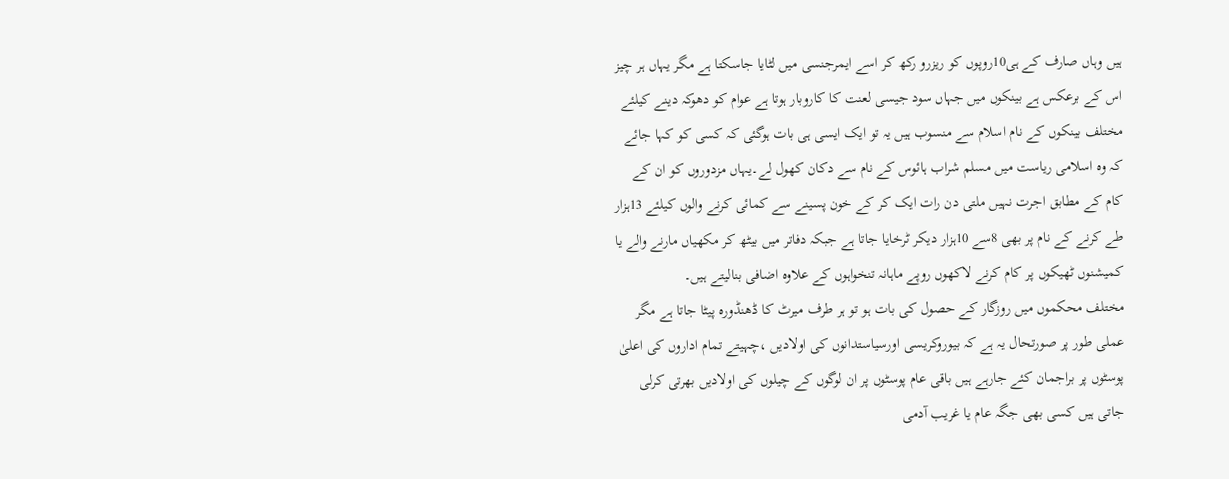ہیں وہاں صارف کے ہی10روپوں کو ریزرو رکھ کر اسے ایمرجنسی میں لٹایا جاسکتا ہے مگر یہاں ہر چیز اس کے برعکس ہے بینکوں میں جہاں سود جیسی لعنت کا کاروبار ہوتا ہے عوام کو دھوکہ دینے کیلئے مختلف بینکوں کے نام اسلام سے منسوب ہیں یہ تو ایک ایسی ہی بات ہوگئی کہ کسی کو کہا جائے کہ وہ اسلامی ریاست میں مسلم شراب ہائوس کے نام سے دکان کھول لے۔یہاں مزدوروں کو ان کے کام کے مطابق اجرت نہیں ملتی دن رات ایک کر کے خون پسینے سے کمائی کرنے والوں کیلئے 13ہزار طے کرنے کے نام پر بھی 8سے 10ہزار دیکر ٹرخایا جاتا ہے جبکہ دفاتر میں بیٹھ کر مکھیاں مارنے والے یا کمیشنوں ٹھیکوں پر کام کرنے لاکھوں روپے ماہانہ تنخواہوں کے علاوہ اضافی بنالیتے ہیں۔
مختلف محکموں میں روزگار کے حصول کی بات ہو تو ہر طرف میرٹ کا ڈھنڈورہ پیٹا جاتا ہے مگر عملی طور پر صورتحال یہ ہے کہ بیوروکریسی اورسیاستدانوں کی اولادیں ،چہیتے تمام اداروں کی اعلیٰ پوسٹوں پر براجمان کئے جارہے ہیں باقی عام پوسٹوں پر ان لوگوں کے چیلوں کی اولادیں بھرتی کرلی جاتی ہیں کسی بھی جگہ عام یا غریب آدمی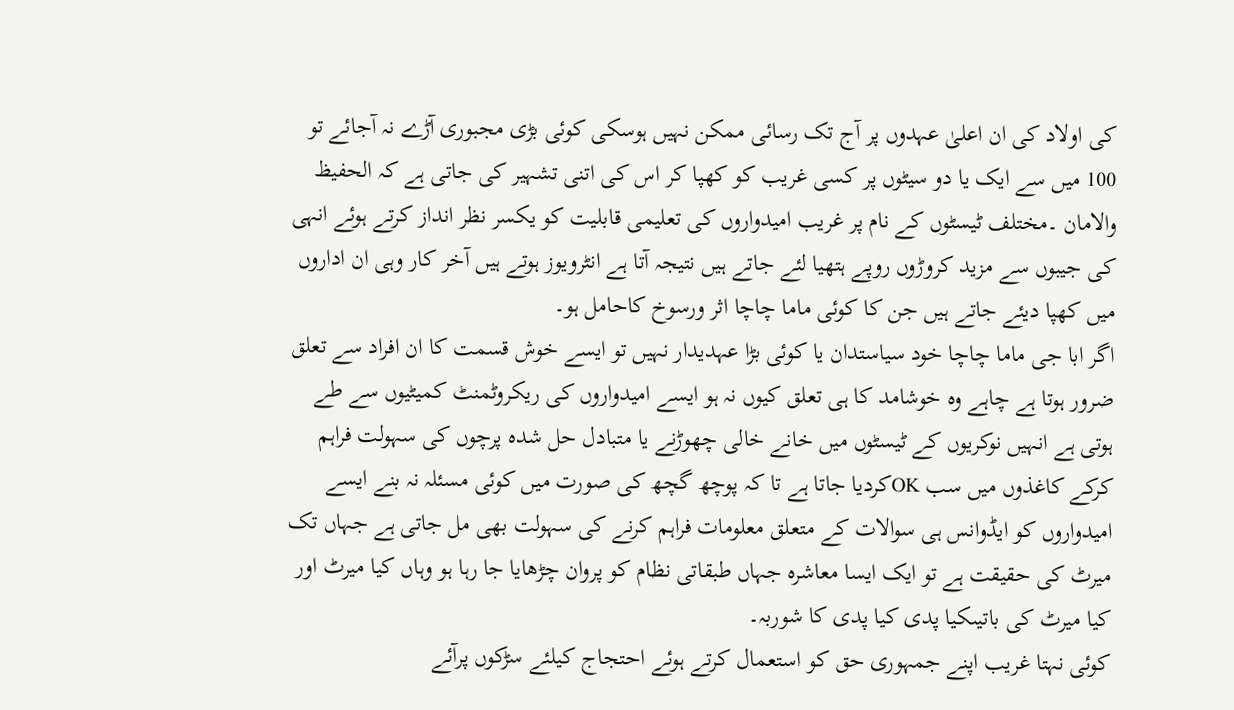کی اولاد کی ان اعلیٰ عہدوں پر آج تک رسائی ممکن نہیں ہوسکی کوئی بڑی مجبوری آڑے نہ آجائے تو 100 میں سے ایک یا دو سیٹوں پر کسی غریب کو کھپا کر اس کی اتنی تشہیر کی جاتی ہے کہ الحفیظ والامان ۔مختلف ٹیسٹوں کے نام پر غریب امیدواروں کی تعلیمی قابلیت کو یکسر نظر انداز کرتے ہوئے انہی کی جیبوں سے مزید کروڑوں روپے ہتھیا لئے جاتے ہیں نتیجہ آتا ہے انٹرویوز ہوتے ہیں آخر کار وہی ان اداروں میں کھپا دیئے جاتے ہیں جن کا کوئی ماما چاچا اثر ورسوخ کاحامل ہو۔
اگر ابا جی ماما چاچا خود سیاستدان یا کوئی بڑا عہدیدار نہیں تو ایسے خوش قسمت کا ان افراد سے تعلق ضرور ہوتا ہے چاہے وہ خوشامد کا ہی تعلق کیوں نہ ہو ایسے امیدواروں کی ریکروٹمنٹ کمیٹیوں سے طے ہوتی ہے انہیں نوکریوں کے ٹیسٹوں میں خانے خالی چھوڑنے یا متبادل حل شدہ پرچوں کی سہولت فراہم کرکے کاغذوں میں سب OKکردیا جاتا ہے تا کہ پوچھ گچھ کی صورت میں کوئی مسئلہ نہ بنے ایسے امیدواروں کو ایڈوانس ہی سوالات کے متعلق معلومات فراہم کرنے کی سہولت بھی مل جاتی ہے جہاں تک میرٹ کی حقیقت ہے تو ایک ایسا معاشرہ جہاں طبقاتی نظام کو پروان چڑھایا جا رہا ہو وہاں کیا میرٹ اور کیا میرٹ کی باتیںکیا پدی کیا پدی کا شوربہ۔
کوئی نہتا غریب اپنے جمہوری حق کو استعمال کرتے ہوئے احتجاج کیلئے سڑکوں پرآئے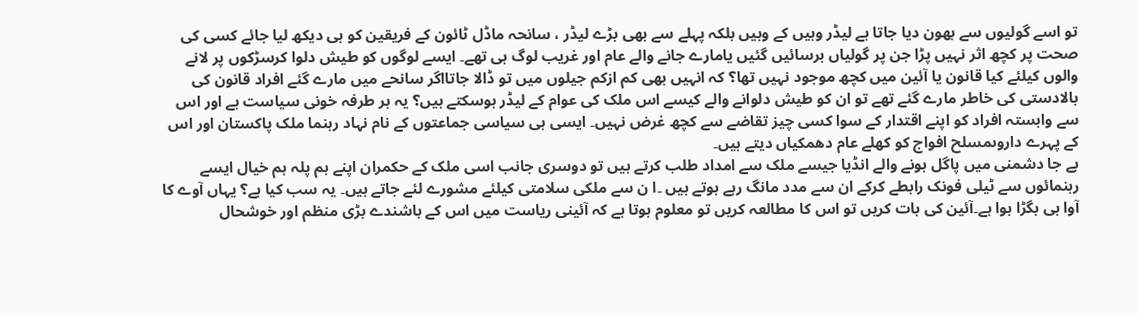تو اسے گولیوں سے بھون دیا جاتا ہے لیڈر وہیں کے وہیں بلکہ پہلے سے بھی بڑے لیڈر ، سانحہ ماڈل ٹائون کے فریقین کو ہی دیکھ لیا جائے کسی کی صحت پر کچھ اثر نہیں پڑا جن پر گولیاں برسائیں گئیں یامارے جانے والے عام اور غریب لوگ ہی تھے۔ ایسے لوگوں کو طیش دلوا کرسڑکوں پر لانے والوں کیلئے کیا قانون یا آئین میں کچھ موجود نہیں تھا؟ کہ انہیں بھی کم ازکم جیلوں میں تو ڈالا جاتااگر سانحے میں مارے گئے افراد قانون کی بالادستی کی خاطر مارے گئے تھے تو ان کو طیش دلوانے والے کیسے اس ملک کی عوام کے لیڈر ہوسکتے ہیں؟ یہ ہر طرفہ خونی سیاست ہے اور اس سے وابستہ افراد کو اپنے اقتدار کے سوا کسی چیز تقاضے سے کچھ غرض نہیں۔ ایسی ہی سیاسی جماعتوں کے نام نہاد رہنما ملک پاکستان اور اس کے پہرے داروںمسلح افواج کو کھلے عام دھمکیاں دیتے ہیں۔
بے جا دشمنی میں پاگل ہونے والے انڈیا جیسے ملک سے امداد طلب کرتے ہیں تو دوسری جانب اسی ملک کے حکمران اپنے ہم پلہ ہم خیال ایسے رہنمائوں سے ٹیلی فونک رابطے کرکے ان سے مدد مانگ رہے ہوتے ہیں ۔ا ن سے ملکی سلامتی کیلئے مشورے لئے جاتے ہیں۔ یہ سب کیا ہے؟ یہاں آوے کا آوا ہی بگڑا ہوا ہے۔آئین کی بات کریں تو اس کا مطالعہ کریں تو معلوم ہوتا ہے کہ آئینی ریاست میں اس کے باشندے بڑی منظم اور خوشحال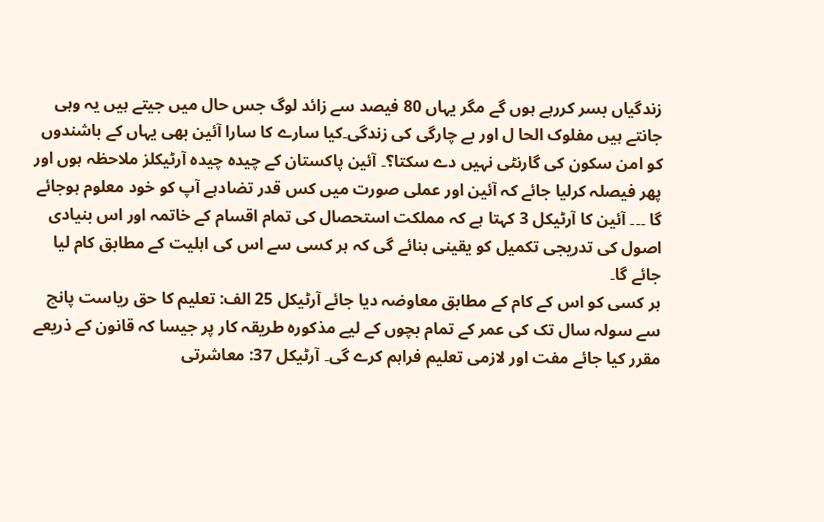زندگیاں بسر کررہے ہوں گے مگر یہاں 80 فیصد سے زائد لوگ جس حال میں جیتے ہیں یہ وہی جانتے ہیں مفلوک الحا ل اور بے چارگی کی زندگی۔کیا سارے کا سارا آئین بھی یہاں کے باشندوں کو امن سکون کی گارنٹی نہیں دے سکتا؟۔ آئین پاکستان کے چیدہ چیدہ آرٹیکلز ملاحظہ ہوں اور پھر فیصلہ کرلیا جائے کہ آئین اور عملی صورت میں کس قدر تضادہے آپ کو خود معلوم ہوجائے گا ۔۔۔ آئین کا آرٹیکل 3 کہتا ہے کہ مملکت استحصال کی تمام اقسام کے خاتمہ اور اس بنیادی اصول کی تدریجی تکمیل کو یقینی بنائے گی کہ ہر کسی سے اس کی اہلیت کے مطابق کام لیا جائے گا۔
ہر کسی کو اس کے کام کے مطابق معاوضہ دیا جائے آرٹیکل 25 الف: تعلیم کا حق ریاست پانچ سے سولہ سال تک کی عمر کے تمام بچوں کے لیے مذکورہ طریقہ کار پر جیسا کہ قانون کے ذریعے مقرر کیا جائے مفت اور لازمی تعلیم فراہم کرے گی۔ آرٹیکل 37: معاشرتی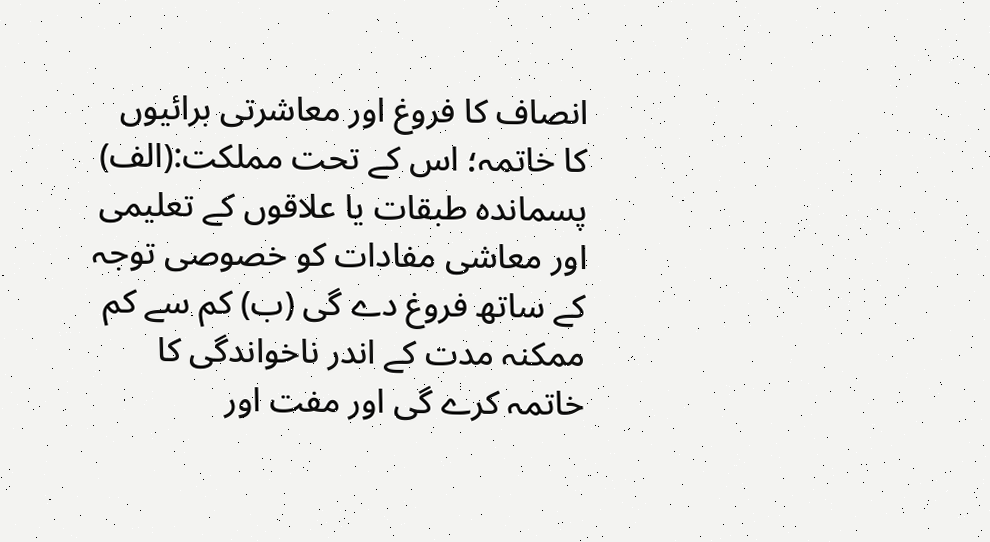انصاف کا فروغ اور معاشرتی برائیوں کا خاتمہ؛ اس کے تحت مملکت:(الف) پسماندہ طبقات یا علاقوں کے تعلیمی اور معاشی مفادات کو خصوصی توجہ کے ساتھ فروغ دے گی (ب) کم سے کم ممکنہ مدت کے اندر ناخواندگی کا خاتمہ کرے گی اور مفت اور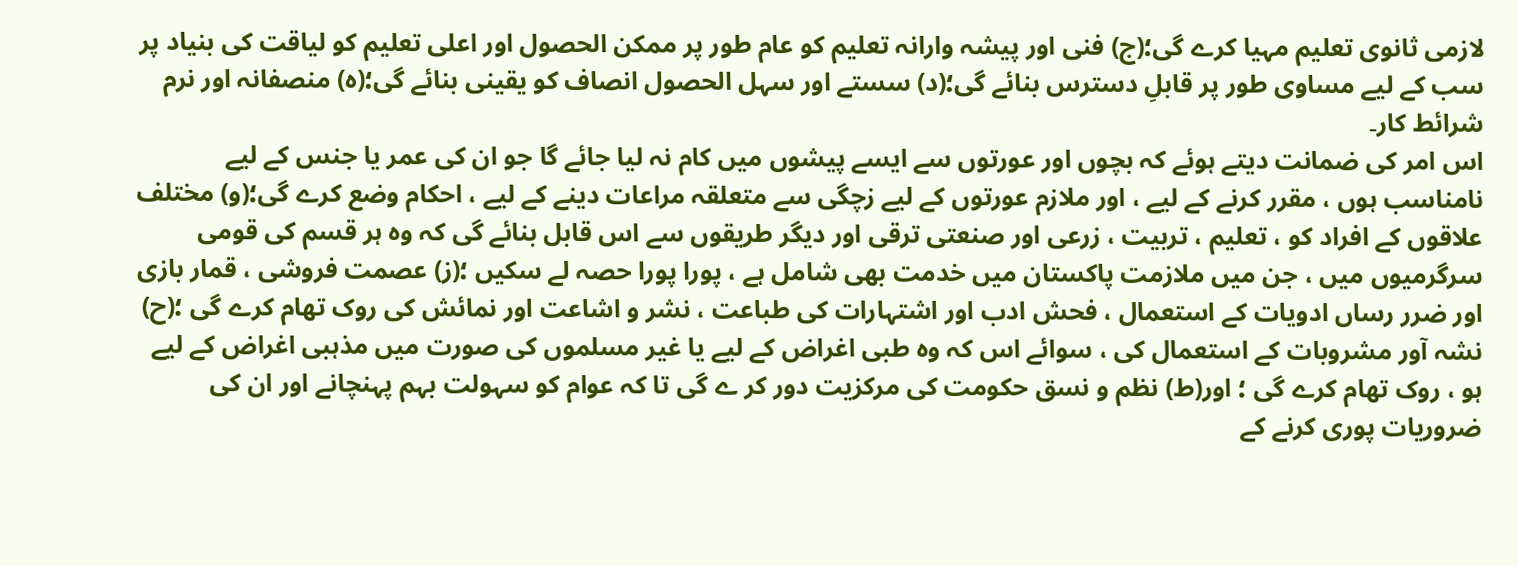لازمی ثانوی تعلیم مہیا کرے گی؛(ج) فنی اور پیشہ وارانہ تعلیم کو عام طور پر ممکن الحصول اور اعلی تعلیم کو لیاقت کی بنیاد پر سب کے لیے مساوی طور پر قابلِ دسترس بنائے گی؛(د) سستے اور سہل الحصول انصاف کو یقینی بنائے گی؛(ہ) منصفانہ اور نرم شرائط کار۔
اس امر کی ضمانت دیتے ہوئے کہ بچوں اور عورتوں سے ایسے پیشوں میں کام نہ لیا جائے گا جو ان کی عمر یا جنس کے لیے نامناسب ہوں ، مقرر کرنے کے لیے ، اور ملازم عورتوں کے لیے زچگی سے متعلقہ مراعات دینے کے لیے ، احکام وضع کرے گی؛(و) مختلف علاقوں کے افراد کو ، تعلیم ، تربیت ، زرعی اور صنعتی ترقی اور دیگر طریقوں سے اس قابل بنائے گی کہ وہ ہر قسم کی قومی سرگرمیوں میں ، جن میں ملازمت پاکستان میں خدمت بھی شامل ہے ، پورا پورا حصہ لے سکیں ؛(ز) عصمت فروشی ، قمار بازی اور ضرر رساں ادویات کے استعمال ، فحش ادب اور اشتہارات کی طباعت ، نشر و اشاعت اور نمائش کی روک تھام کرے گی ؛(ح) نشہ آور مشروبات کے استعمال کی ، سوائے اس کہ وہ طبی اغراض کے لیے یا غیر مسلموں کی صورت میں مذہبی اغراض کے لیے ہو ، روک تھام کرے گی ؛ اور(ط) نظم و نسق حکومت کی مرکزیت دور کر ے گی تا کہ عوام کو سہولت بہم پہنچانے اور ان کی ضروریات پوری کرنے کے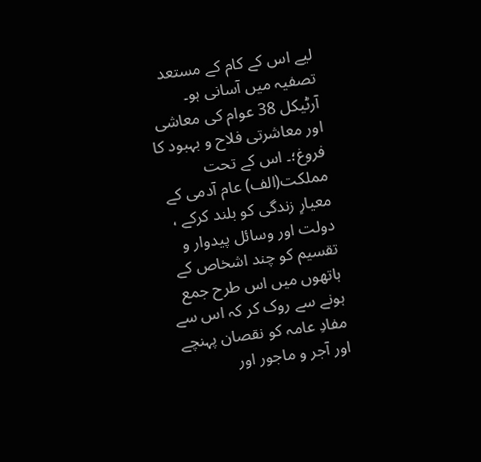لیے اس کے کام کے مستعد تصفیہ میں آسانی ہو۔
آرٹیکل 38 عوام کی معاشی اور معاشرتی فلاح و بہبود کا فروغ؛۔ اس کے تحت مملکت(الف) عام آدمی کے معیارِ زندگی کو بلند کرکے ، دولت اور وسائل پیدوار و تقسیم کو چند اشخاص کے ہاتھوں میں اس طرح جمع ہونے سے روک کر کہ اس سے مفادِ عامہ کو نقصان پہنچے اور آجر و ماجور اور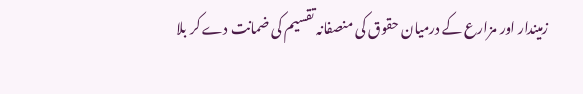زمیندار اور مزارع کے درمیان حقوق کی منصفانہ تقسیم کی ضمانت دے کر بلا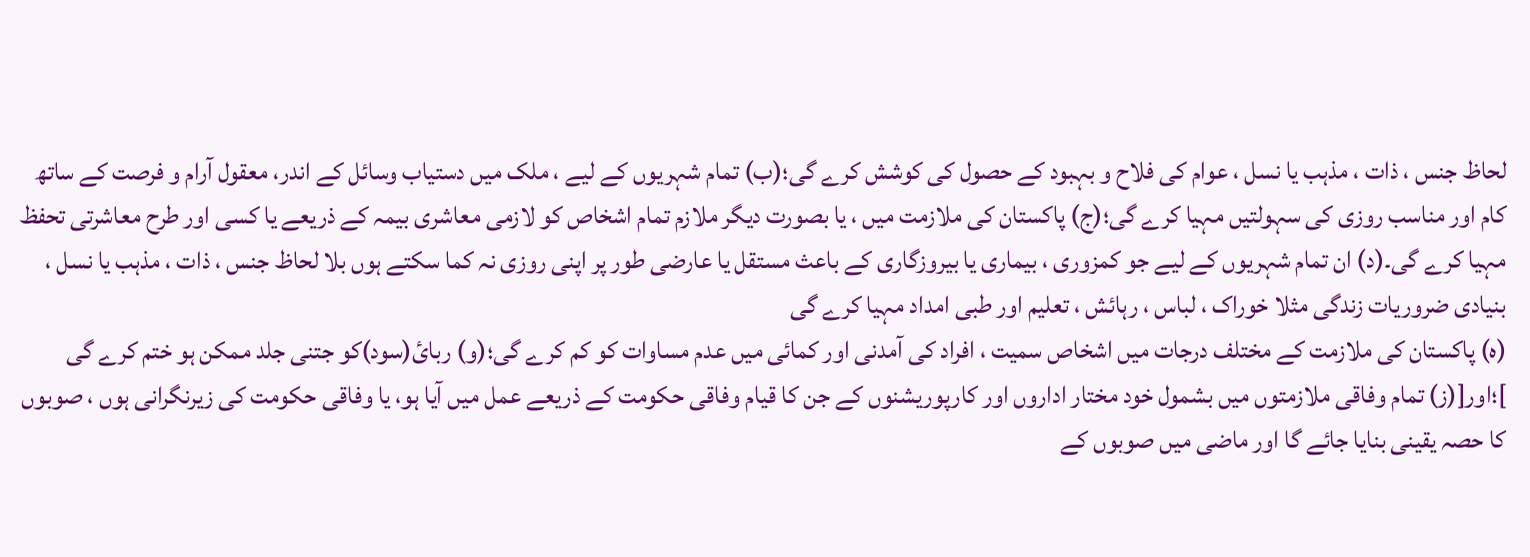لحاظ جنس ، ذات ، مذہب یا نسل ، عوام کی فلاح و بہبود کے حصول کی کوشش کرے گی؛(ب) تمام شہریوں کے لیے ، ملک میں دستیاب وسائل کے اندر، معقول آرام و فرصت کے ساتھ کام اور مناسب روزی کی سہولتیں مہیا کرے گی؛(ج) پاکستان کی ملازمت میں ، یا بصورت دیگر ملازم تمام اشخاص کو لازمی معاشری بیمہ کے ذریعے یا کسی اور طرح معاشرتی تحفظ مہیا کرے گی۔(د) ان تمام شہریوں کے لیے جو کمزوری ، بیماری یا بیروزگاری کے باعث مستقل یا عارضی طور پر اپنی روزی نہ کما سکتے ہوں بلا لحاظ جنس ، ذات ، مذہب یا نسل ، بنیادی ضروریات زندگی مثلا خوراک ، لباس ، رہائش ، تعلیم اور طبی امداد مہیا کرے گی
(ہ) پاکستان کی ملازمت کے مختلف درجات میں اشخاص سمیت ، افراد کی آمدنی اور کمائی میں عدم مساوات کو کم کرے گی؛(و) ربائ(سود)کو جتنی جلد ممکن ہو ختم کرے گی ]؛اور[(ز) تمام وفاقی ملازمتوں میں بشمول خود مختار اداروں اور کارپوریشنوں کے جن کا قیام وفاقی حکومت کے ذریعے عمل میں آیا ہو، یا وفاقی حکومت کی زیرنگرانی ہوں ، صوبوں کا حصہ یقینی بنایا جائے گا اور ماضی میں صوبوں کے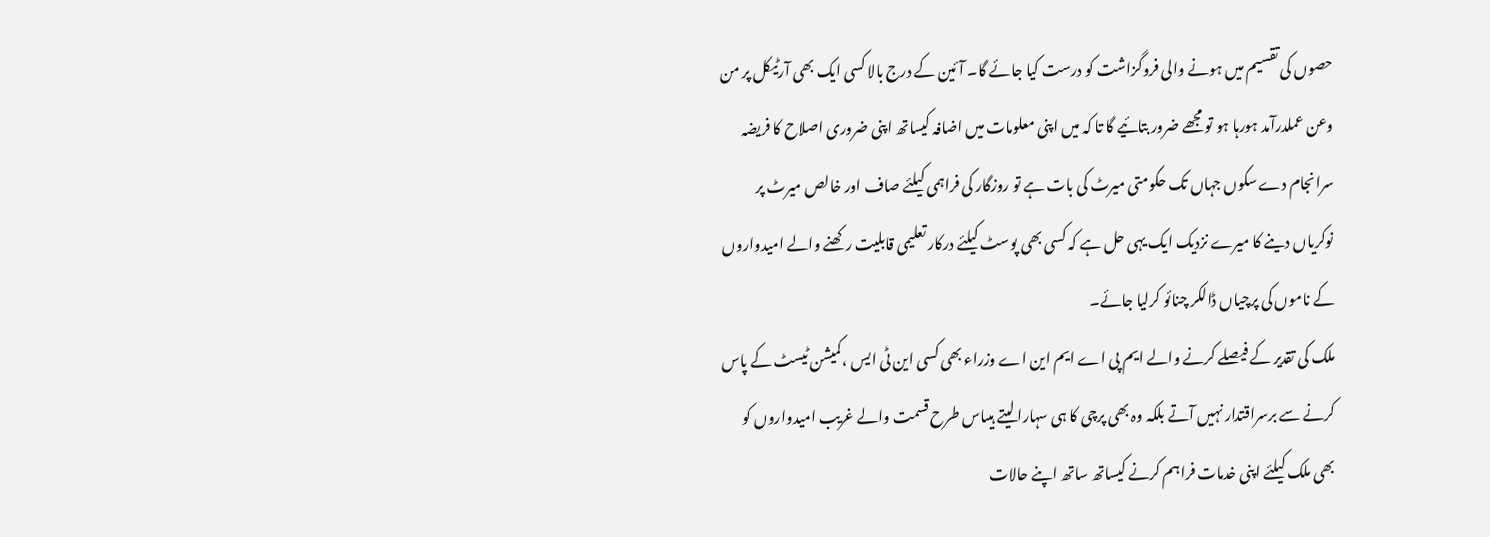حصوں کی تقسیم میں ہونے والی فروگزاشت کو درست کیا جائے گا۔ آئین کے درج بالا کسی ایک بھی آرٹیکل پر من وعن عملدرآمد ہورہا ہو تو مجھے ضرور بتائیے گا تا کہ میں اپنی معلومات میں اضافہ کیساتھ اپنی ضروری اصلاح کا فریضہ سرانجام دے سکوں جہاں تک حکومتی میرٹ کی بات ہے تو روزگار کی فراہمی کیلئے صاف اور خالص میرٹ پر نوکریاں دینے کا میرے نزدیک ایک یہی حل ہے کہ کسی بھی پوسٹ کیلئے درکار تعلیمی قابلیت رکھنے والے امیدواروں کے ناموں کی پرچیاں ڈالکر چنائو کرلیا جائے۔
ملک کی تقدیر کے فیصلے کرنے والے ایم پی اے ایم این اے وزراء بھی کسی این ٹی ایس ،کمیشن ٹیسٹ کے پاس کرنے سے برسراقتدار نہیں آتے بلکہ وہ بھی پرچی کا ہی سہارا لیتے ہیںاس طرح قسمت والے غریب امیدواروں کو بھی ملک کیلئے اپنی خدمات فراہم کرنے کیساتھ ساتھ اپنے حالات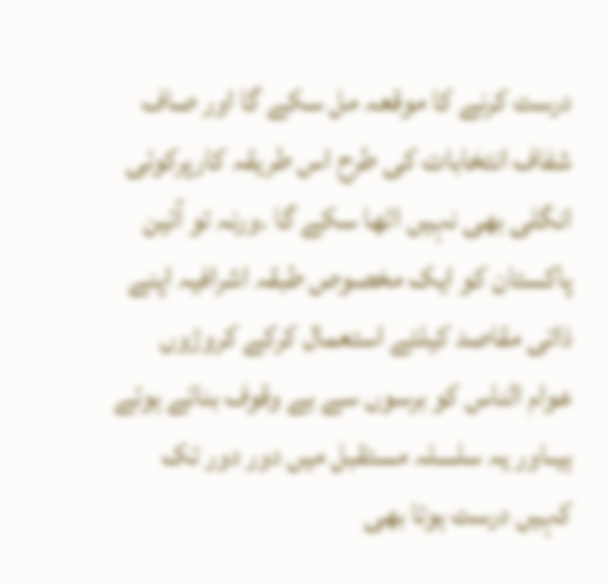درست کرنے کا موقعہ مل سکے گا اور صاف شفاف انتخابات کی طرح اس طریقہ کارپرکوئی انگلی بھی نہیں اٹھا سکے گا ۔ورنہ تو آئین پاکستان کو ایک مخصوص طبقہ اشرافیہ اپنے ذاتی مقاصد کیلئے استعمال کرکے کروڑوں عوام الناس کو برسوں سے بے وقوف بنائے ہوئے ہیںاور یہ سلسلہ مستقبل میں دور دور تک کہیں درست ہوتا بھی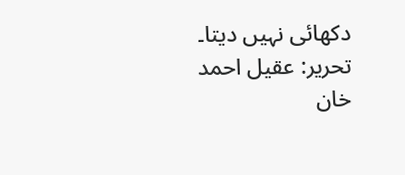دکھائی نہیں دیتا۔
تحریر: عقیل احمد خان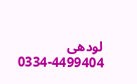لودھی
0334-4499404